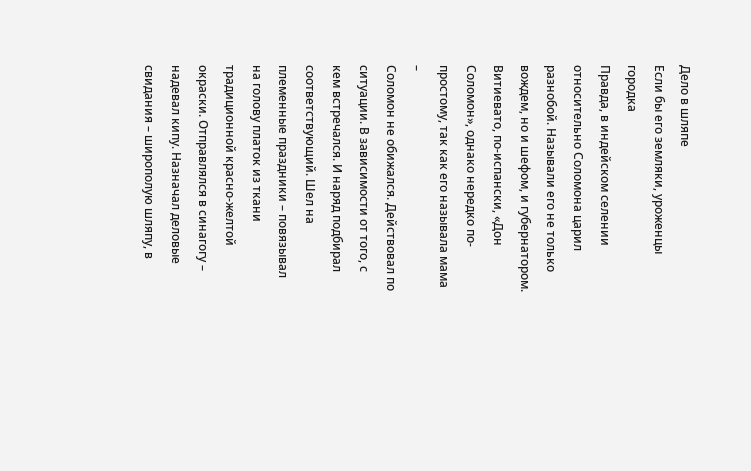Дело в шляпе
Если бы его земляки, уроженцы городка
Правда, в индейском селении относительно Соломона царил разнобой. Называли его не только вождем, но и шефом, и губернатором. Витиевато, по-испански, «Дон Соломон», однако нередко по-простому, так как его называла мама –
Соломон не обижался. Действовал по ситуации. В зависимости от того, с кем встречался. И наряд подбирал соответствующий. Шел на племенные праздники – повязывал на голову платок из ткани традиционной красно-желтой окраски. Отправлялся в синагогу – надевал кипу. Назначал деловые свидания – широполую шляпу, в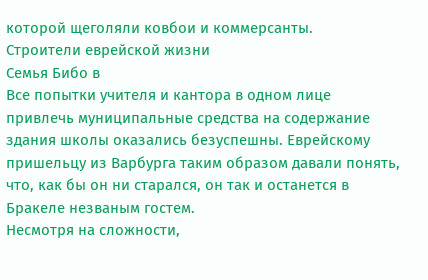которой щеголяли ковбои и коммерсанты.
Строители еврейской жизни
Cемья Бибо в
Все попытки учителя и кантора в одном лице привлечь муниципальные средства на содержание здания школы оказались безуспешны. Еврейскому пришельцу из Варбурга таким образом давали понять, что, как бы он ни старался, он так и останется в Бракеле незваным гостем.
Несмотря на сложности,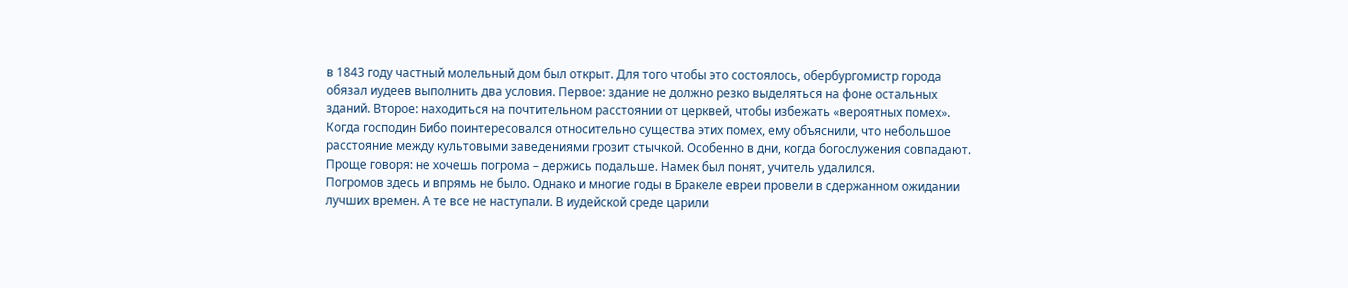в 1843 году частный молельный дом был открыт. Для того чтобы это состоялось, обербургомистр города обязал иудеев выполнить два условия. Первое: здание не должно резко выделяться на фоне остальных зданий. Второе: находиться на почтительном расстоянии от церквей, чтобы избежать «вероятных помех». Когда господин Бибо поинтересовался относительно существа этих помех, ему объяснили, что небольшое расстояние между культовыми заведениями грозит стычкой. Особенно в дни, когда богослужения совпадают. Проще говоря: не хочешь погрома – держись подальше. Намек был понят, учитель удалился.
Погромов здесь и впрямь не было. Однако и многие годы в Бракеле евреи провели в сдержанном ожидании лучших времен. А те все не наступали. В иудейской среде царили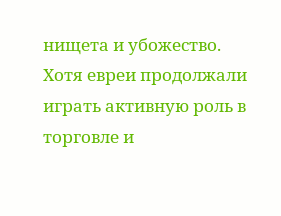нищета и убожество. Хотя евреи продолжали играть активную роль в торговле и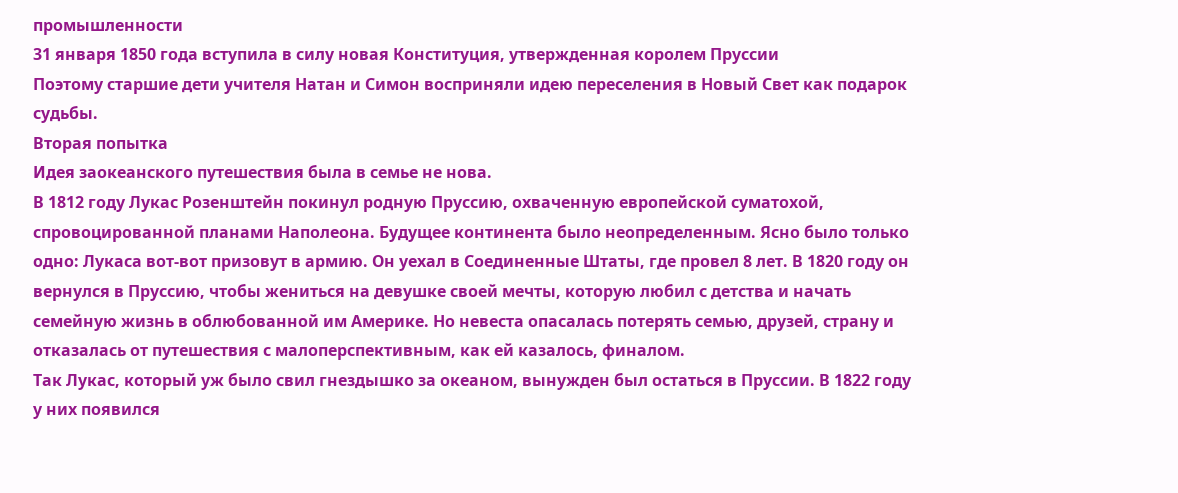промышленности
31 января 1850 года вступила в силу новая Конституция, утвержденная королем Пруссии
Поэтому старшие дети учителя Натан и Симон восприняли идею переселения в Новый Свет как подарок судьбы.
Вторая попытка
Идея заокеанского путешествия была в семье не нова.
В 1812 году Лукас Розенштейн покинул родную Пруссию, охваченную европейской суматохой, спровоцированной планами Наполеона. Будущее континента было неопределенным. Ясно было только одно: Лукаса вот-вот призовут в армию. Он уехал в Соединенные Штаты, где провел 8 лет. В 1820 году он вернулся в Пруссию, чтобы жениться на девушке своей мечты, которую любил с детства и начать семейную жизнь в облюбованной им Америке. Но невеста опасалась потерять семью, друзей, страну и отказалась от путешествия с малоперспективным, как ей казалось, финалом.
Так Лукас, который уж было свил гнездышко за океаном, вынужден был остаться в Пруссии. В 1822 году у них появился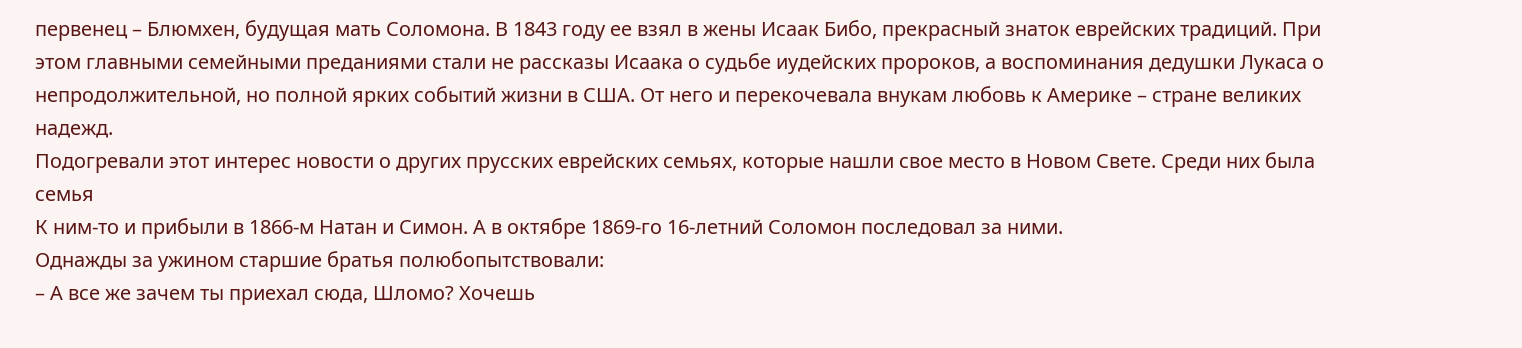первенец – Блюмхен, будущая мать Соломона. В 1843 году ее взял в жены Исаак Бибо, прекрасный знаток еврейских традиций. При этом главными семейными преданиями стали не рассказы Исаака о судьбе иудейских пророков, а воспоминания дедушки Лукаса о непродолжительной, но полной ярких событий жизни в США. От него и перекочевала внукам любовь к Америке – стране великих надежд.
Подогревали этот интерес новости о других прусских еврейских семьях, которые нашли свое место в Новом Свете. Среди них была семья
К ним-то и прибыли в 1866-м Натан и Симон. А в октябре 1869-го 16-летний Соломон последовал за ними.
Однажды за ужином старшие братья полюбопытствовали:
– А все же зачем ты приехал сюда, Шломо? Хочешь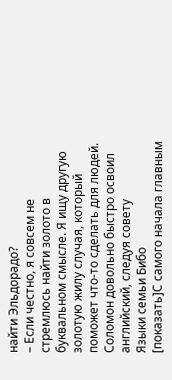найти Эльдорадо?
– Если честно, я совсем не стремлюсь найти золото в буквальном смысле. Я ищу другую золотую жилу случая, который поможет что-то сделать для людей.
Соломон довольно быстро освоил английский, следуя совету
Языки семьи Бибо
[показать]С самого начала главным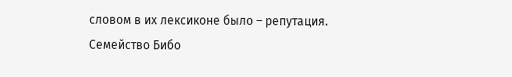словом в их лексиконе было – репутация.
Семейство Бибо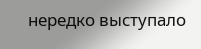нередко выступало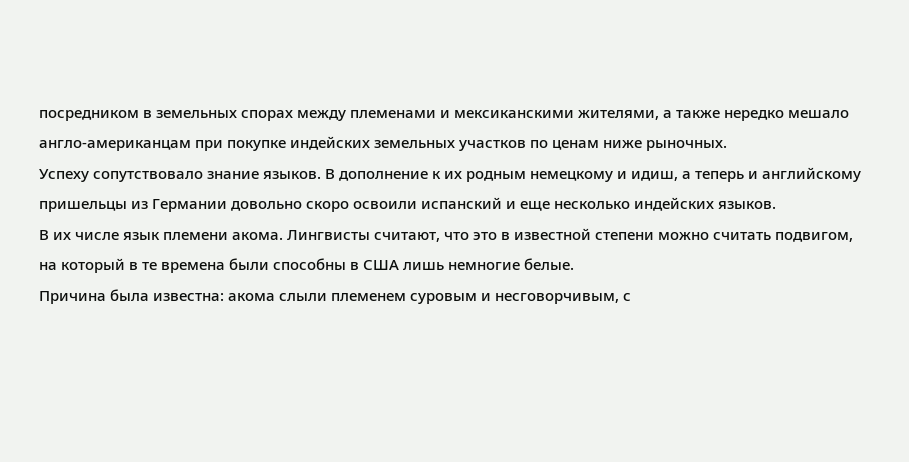посредником в земельных спорах между племенами и мексиканскими жителями, а также нередко мешало англо-американцам при покупке индейских земельных участков по ценам ниже рыночных.
Успеху сопутствовало знание языков. В дополнение к их родным немецкому и идиш, а теперь и английскому пришельцы из Германии довольно скоро освоили испанский и еще несколько индейских языков.
В их числе язык племени акома. Лингвисты считают, что это в известной степени можно считать подвигом, на который в те времена были способны в США лишь немногие белые.
Причина была известна: акома слыли племенем суровым и несговорчивым, с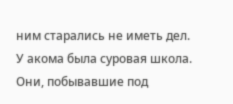ним старались не иметь дел.
У акома была суровая школа. Они, побывавшие под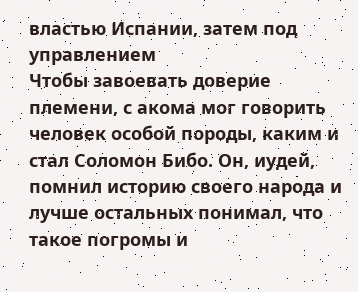властью Испании, затем под управлением
Чтобы завоевать доверие племени, с акома мог говорить человек особой породы, каким и стал Соломон Бибо. Он, иудей, помнил историю своего народа и лучше остальных понимал, что такое погромы и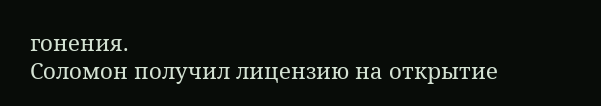гонения.
Соломон получил лицензию на открытие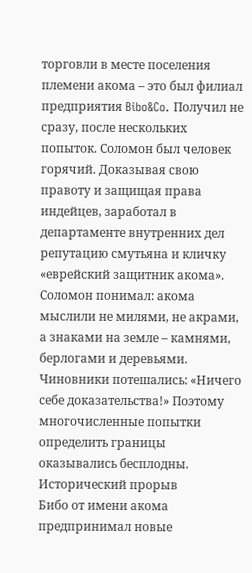торговли в месте поселения племени акома – это был филиал предприятия Bibo&Co. Получил не сразу, после нескольких попыток. Соломон был человек горячий. Доказывая свою правоту и защищая права индейцев, заработал в департаменте внутренних дел репутацию смутьяна и кличку «еврейский защитник акома».
Соломон понимал: акома мыслили не милями, не акрами, а знаками на земле – камнями, берлогами и деревьями. Чиновники потешались: «Ничего себе доказательства!» Поэтому многочисленные попытки определить границы оказывались бесплодны.
Исторический прорыв
Бибо от имени акома предпринимал новые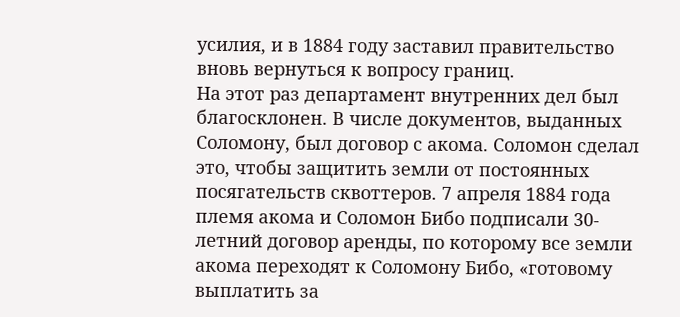усилия, и в 1884 году заставил правительство вновь вернуться к вопросу границ.
На этот раз департамент внутренних дел был благосклонен. В числе документов, выданных Соломону, был договор с акома. Соломон сделал это, чтобы защитить земли от постоянных посягательств сквоттеров. 7 апреля 1884 года племя акома и Соломон Бибо подписали 30-летний договор аренды, по которому все земли акома переходят к Соломону Бибо, «готовому выплатить за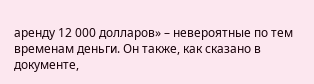аренду 12 000 долларов» – невероятные по тем временам деньги. Он также, как сказано в документе,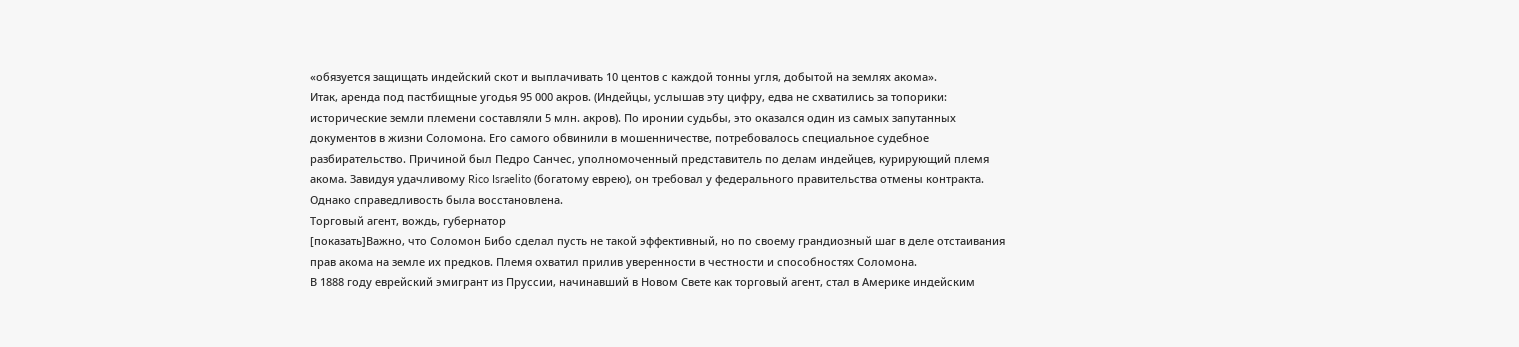«обязуется защищать индейский скот и выплачивать 10 центов с каждой тонны угля, добытой на землях акома».
Итак, аренда под пастбищные угодья 95 000 акров. (Индейцы, услышав эту цифру, едва не схватились за топорики: исторические земли племени составляли 5 млн. акров). По иронии судьбы, это оказался один из самых запутанных документов в жизни Соломона. Его самого обвинили в мошенничестве, потребовалось специальное судебное разбирательство. Причиной был Педро Санчес, уполномоченный представитель по делам индейцев, курирующий племя акома. Завидуя удачливому Rico Israelito (богатому еврею), он требовал у федерального правительства отмены контракта. Однако справедливость была восстановлена.
Торговый агент, вождь, губернатор
[показать]Важно, что Соломон Бибо сделал пусть не такой эффективный, но по своему грандиозный шаг в деле отстаивания прав акома на земле их предков. Племя охватил прилив уверенности в честности и способностях Соломона.
В 1888 году еврейский эмигрант из Пруссии, начинавший в Новом Свете как торговый агент, стал в Америке индейским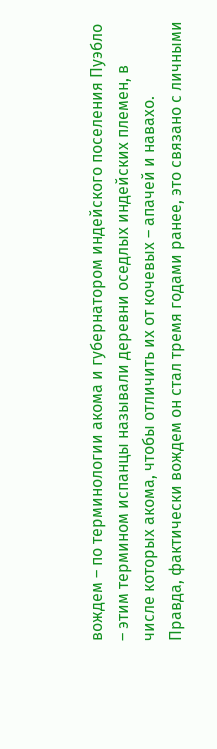вождем – по терминологии акома и губернатором индейского поселения Пуэбло – этим термином испанцы называли деревни оседлых индейских племен, в числе которых акома, чтобы отличить их от кочевых – апачей и навахо.
Правда, фактически вождем он стал тремя годами ранее, это связано с личными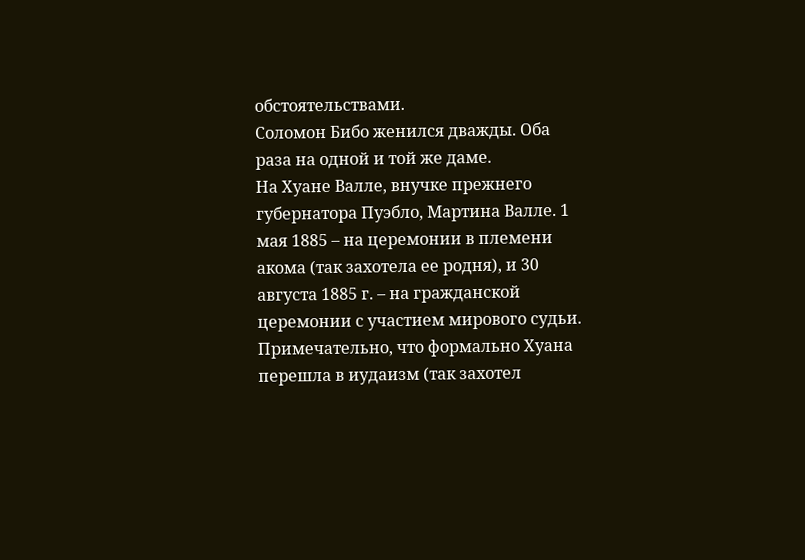обстоятельствами.
Соломон Бибо женился дважды. Оба раза на одной и той же даме.
На Хуане Валле, внучке прежнего губернатора Пуэбло, Мартина Валле. 1 мая 1885 – на церемонии в племени акома (так захотела ее родня), и 30 августа 1885 г. – на гражданской церемонии с участием мирового судьи. Примечательно, что формально Хуана перешла в иудаизм (так захотел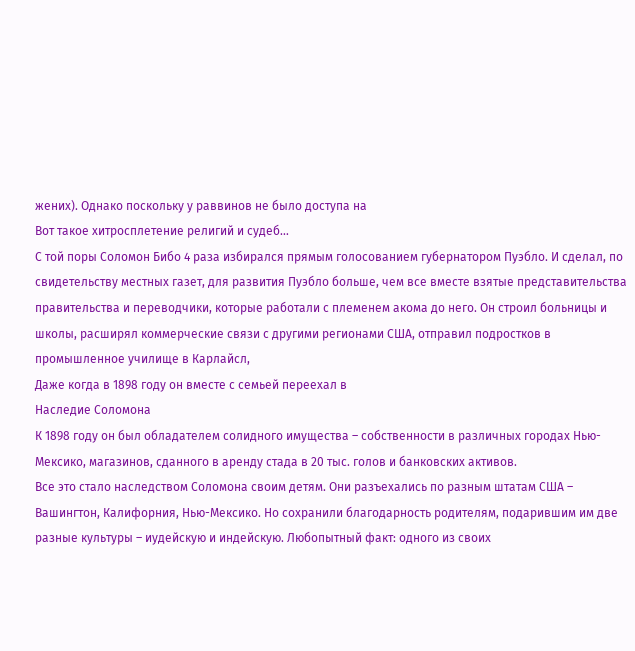жених). Однако поскольку у раввинов не было доступа на
Вот такое хитросплетение религий и судеб…
С той поры Соломон Бибо 4 раза избирался прямым голосованием губернатором Пуэбло. И сделал, по свидетельству местных газет, для развития Пуэбло больше, чем все вместе взятые представительства правительства и переводчики, которые работали с племенем акома до него. Он строил больницы и школы, расширял коммерческие связи с другими регионами США, отправил подростков в промышленное училище в Карлайсл,
Даже когда в 1898 году он вместе с семьей переехал в
Наследие Соломона
К 1898 году он был обладателем солидного имущества – собственности в различных городах Нью-Мексико, магазинов, сданного в аренду стада в 20 тыс. голов и банковских активов.
Все это стало наследством Соломона своим детям. Они разъехались по разным штатам США – Вашингтон, Калифорния, Нью-Мексико. Но сохранили благодарность родителям, подарившим им две разные культуры – иудейскую и индейскую. Любопытный факт: одного из своих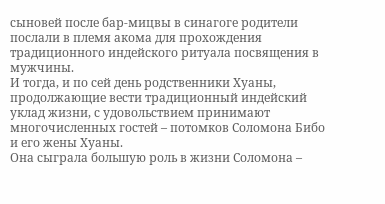сыновей после бар-мицвы в синагоге родители послали в племя акома для прохождения традиционного индейского ритуала посвящения в мужчины.
И тогда, и по сей день родственники Хуаны, продолжающие вести традиционный индейский уклад жизни, с удовольствием принимают многочисленных гостей – потомков Соломона Бибо и его жены Хуаны.
Она сыграла большую роль в жизни Соломона –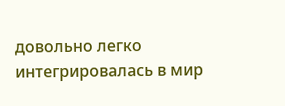довольно легко интегрировалась в мир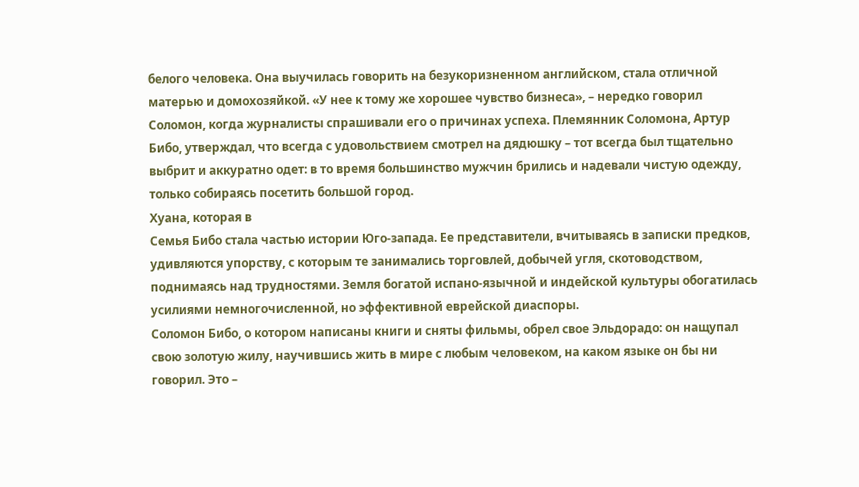белого человека. Она выучилась говорить на безукоризненном английском, стала отличной матерью и домохозяйкой. «У нее к тому же хорошее чувство бизнеса», – нередко говорил Соломон, когда журналисты спрашивали его о причинах успеха. Племянник Соломона, Артур Бибо, утверждал, что всегда с удовольствием смотрел на дядюшку – тот всегда был тщательно выбрит и аккуратно одет: в то время большинство мужчин брились и надевали чистую одежду, только собираясь посетить большой город.
Хуана, которая в
Семья Бибо стала частью истории Юго-запада. Ее представители, вчитываясь в записки предков, удивляются упорству, с которым те занимались торговлей, добычей угля, скотоводством, поднимаясь над трудностями. Земля богатой испано-язычной и индейской культуры обогатилась усилиями немногочисленной, но эффективной еврейской диаспоры.
Соломон Бибо, о котором написаны книги и сняты фильмы, обрел свое Эльдорадо: он нащупал свою золотую жилу, научившись жить в мире с любым человеком, на каком языке он бы ни говорил. Это –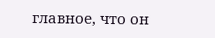главное, что он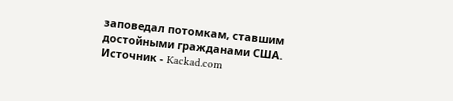заповедал потомкам, ставшим достойными гражданами США.
Источник - Kackad.com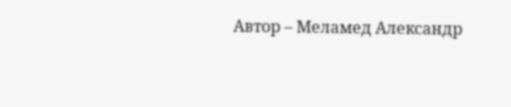Автор – Меламед Александр